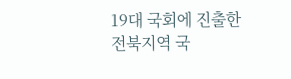19대 국회에 진출한 전북지역 국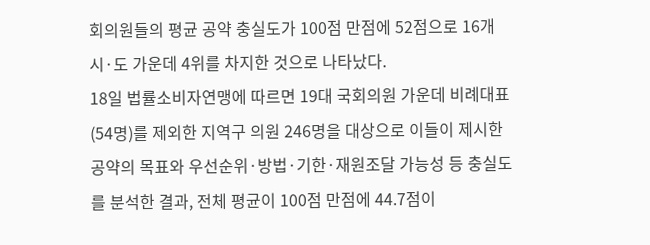회의원들의 평균 공약 충실도가 100점 만점에 52점으로 16개 시·도 가운데 4위를 차지한 것으로 나타났다.
18일 법률소비자연맹에 따르면 19대 국회의원 가운데 비례대표(54명)를 제외한 지역구 의원 246명을 대상으로 이들이 제시한 공약의 목표와 우선순위·방법·기한·재원조달 가능성 등 충실도를 분석한 결과, 전체 평균이 100점 만점에 44.7점이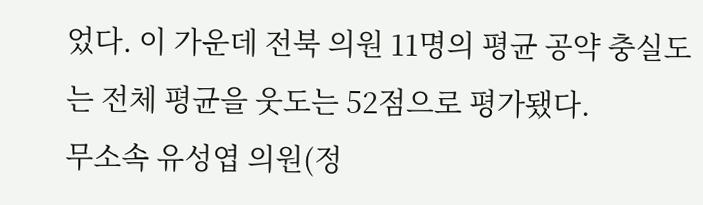었다. 이 가운데 전북 의원 11명의 평균 공약 충실도는 전체 평균을 웃도는 52점으로 평가됐다.
무소속 유성엽 의원(정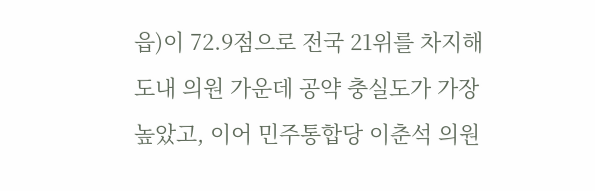읍)이 72.9점으로 전국 21위를 차지해 도내 의원 가운데 공약 충실도가 가장 높았고, 이어 민주통합당 이춘석 의원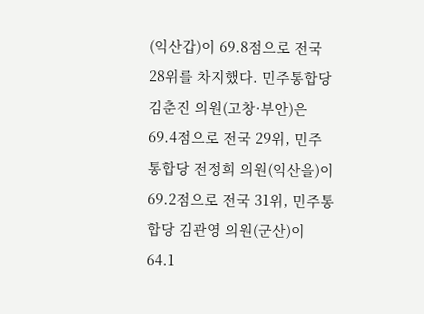(익산갑)이 69.8점으로 전국 28위를 차지했다. 민주통합당 김춘진 의원(고창·부안)은 69.4점으로 전국 29위, 민주통합당 전정희 의원(익산을)이 69.2점으로 전국 31위, 민주통합당 김관영 의원(군산)이 64.1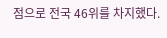점으로 전국 46위를 차지했다.